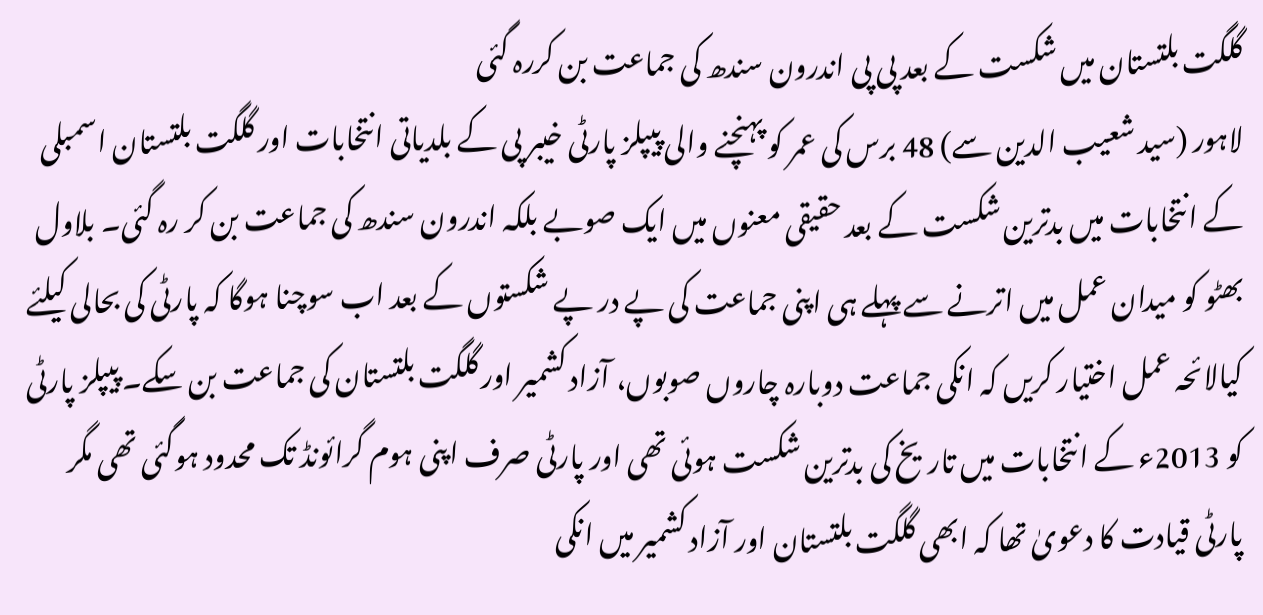گلگت بلتستان میں شکست کے بعد پی پی اندرون سندھ کی جماعت بن کررہ گئی
لاہور (سید شعیب الدین سے) 48 برس کی عمر کو پہنچنے والی پیپلز پارٹی خیبر پی کے بلدیاتی انتخابات اور گلگت بلتستان اسمبلی کے انتخابات میں بدترین شکست کے بعد حقیقی معنوں میں ایک صوبے بلکہ اندرون سندھ کی جماعت بن کر رہ گئی۔ بلاول بھٹو کو میدان عمل میں اترنے سے پہلے ہی اپنی جماعت کی پے در پے شکستوں کے بعد اب سوچنا ہوگا کہ پارٹی کی بحالی کیلئے کیالائحہ عمل اختیار کریں کہ انکی جماعت دوبارہ چاروں صوبوں، آزاد کشمیر اور گلگت بلتستان کی جماعت بن سکے۔ پیپلز پارٹی کو 2013ء کے انتخابات میں تاریخ کی بدترین شکست ہوئی تھی اور پارٹی صرف اپنی ہوم گرائونڈ تک محدود ہوگئی تھی مگر پارٹی قیادت کا دعویٰ تھا کہ ابھی گلگت بلتستان اور آزاد کشمیر میں انکی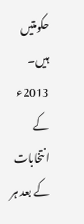حکومتیں ہیں۔ 2013ء کے انتخابات کے بعد ہر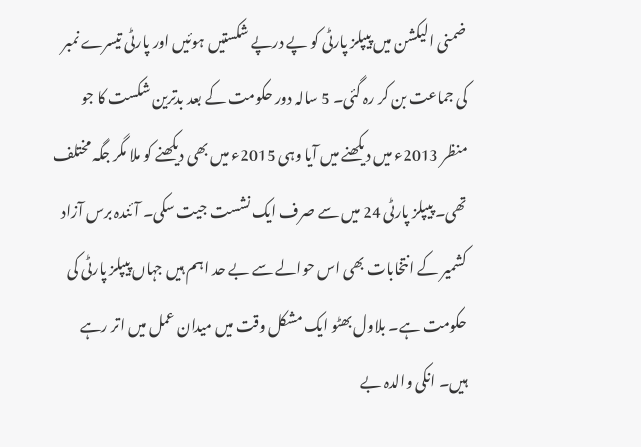ضمنی الیکشن میں پیپلز پارٹی کو پے درپے شکستیں ہوئیں اور پارٹی تیسرے نمبر کی جماعت بن کر رہ گئی۔ 5 سالہ دور حکومت کے بعد بدترین شکست کا جو منظر 2013ء میں دیکھنے میں آیا وہی 2015ء میں بھی دیکھنے کو ملا مگر جگہ مختلف تھی۔ پیپلز پارٹی 24 میں سے صرف ایک نشست جیت سکی۔ آئندہ برس آزاد کشمیر کے انتخابات بھی اس حوالے سے بے حد اہم ہیں جہاں پیپلز پارٹی کی حکومت ہے۔ بلاول بھٹو ایک مشکل وقت میں میدان عمل میں اتر رہے ہیں۔ انکی والدہ بے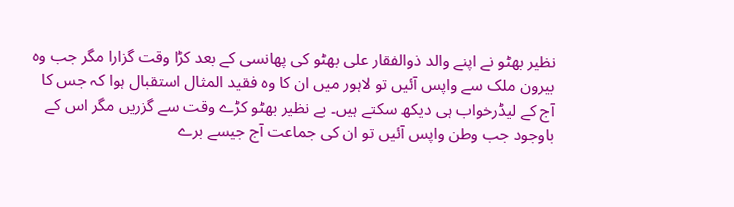نظیر بھٹو نے اپنے والد ذوالفقار علی بھٹو کی پھانسی کے بعد کڑا وقت گزارا مگر جب وہ بیرون ملک سے واپس آئیں تو لاہور میں ان کا وہ فقید المثال استقبال ہوا کہ جس کا آج کے لیڈرخواب ہی دیکھ سکتے ہیں۔ بے نظیر بھٹو کڑے وقت سے گزریں مگر اس کے باوجود جب وطن واپس آئیں تو ان کی جماعت آج جیسے برے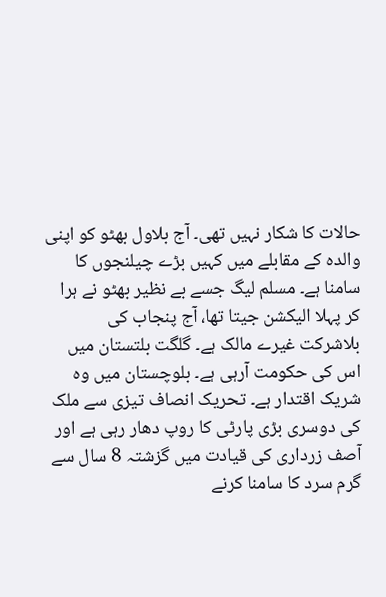حالات کا شکار نہیں تھی۔ آج بلاول بھٹو کو اپنی والدہ کے مقابلے میں کہیں بڑے چیلنجوں کا سامنا ہے۔ مسلم لیگ جسے بے نظیر بھٹو نے ہرا کر پہلا الیکشن جیتا تھا، آج پنجاب کی بلاشرکت غیرے مالک ہے۔ گلگت بلتستان میں اس کی حکومت آرہی ہے۔ بلوچستان میں وہ شریک اقتدار ہے۔ تحریک انصاف تیزی سے ملک کی دوسری بڑی پارٹی کا روپ دھار رہی ہے اور آصف زرداری کی قیادت میں گزشتہ 8 سال سے گرم سرد کا سامنا کرنے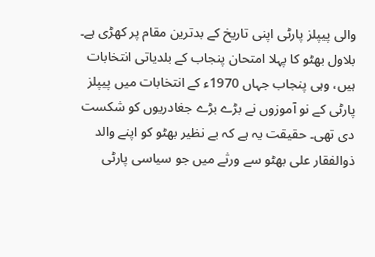والی پیپلز پارٹی اپنی تاریخ کے بدترین مقام پر کھڑی ہے۔ بلاول بھٹو کا پہلا امتحان پنجاب کے بلدیاتی انتخابات ہیں، وہی پنجاب جہاں 1970ء کے انتخابات میں پیپلز پارٹی کے نو آموزوں نے بڑے بڑے جغادریوں کو شکست دی تھی۔ حقیقت یہ ہے کہ بے نظیر بھٹو کو اپنے والد ذوالفقار علی بھٹو سے ورثے میں جو سیاسی پارٹی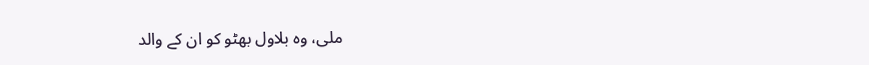ملی، وہ بلاول بھٹو کو ان کے والد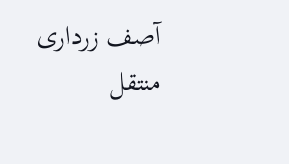آصف زرداری منتقل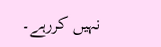نہیں کررہے۔